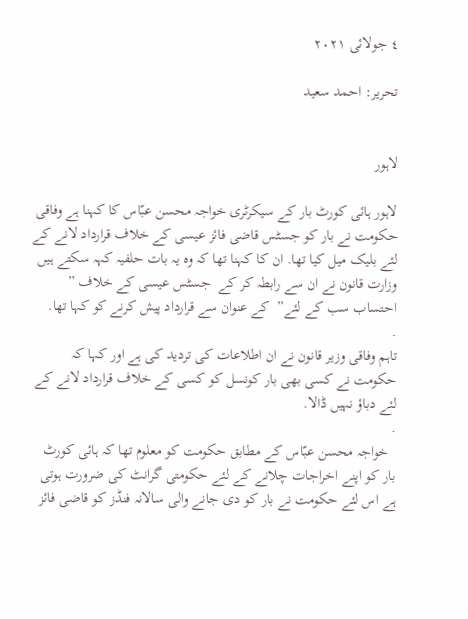٤ جولائی ٢٠٢١

تحریر: احمد سعید


لاہور

لاہور ہائی کورٹ بار کے سیکرٹری خواجہ محسن عبّاس کا کہنا ہے وفاقی حکومت نے بار کو جسٹس قاضی فائز عیسی کے خلاف قرارداد لانے کے لئے بلیک میل کیا تھا. ان کا کہنا تھا کہ وہ یہ بات حلفیہ کہہ سکتے ہیں وزارت قانون نے ان سے رابطہ کر کے  جسٹس عیسی کے خلاف ” احتساب سب کے لئے”  کے عنوان سے قرارداد پیش کرنے کو کہا تھا.
.
تاہم وفاقی وزیر قانون نے ان اطلاعات کی تردید کی ہے اور کہا کہ حکومت نے کسی بھی بار کونسل کو کسی کے خلاف قرارداد لانے کے لئے دباؤ نہیں ڈالا.
.
  خواجہ محسن عبّاس کے مطابق حکومت کو معلوم تھا کہ ہائی کورٹ بار کو اپنے اخراجات چلانے کے لئے حکومتی گرانٹ کی ضرورت ہوتی ہے اس لئے حکومت نے بار کو دی جانے والی سالانہ فنڈز کو قاضی فائز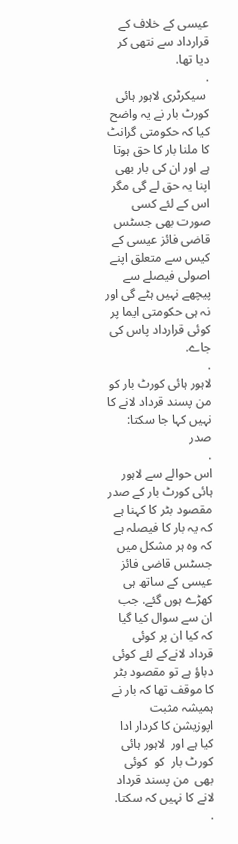عیسی کے خلاف کے قرارداد سے نتھی کر دیا تھا.
.
 سیکرٹری لاہور ہائی کورٹ بار نے یہ واضح کیا کہ حکومتی گرانٹ کا ملنا بار کا حق ہوتا ہے اور ان کی بار بھی اپنا یہ حق لے گی مگر اس کے لئے کسی صورت بھی جسٹس قاضی فائز عیسی کے کیس سے متعلق اپنے اصولی فیصلے سے پیچھے نہیں ہٹے گی اور نہ ہی حکومتی ایما پر کوئی قرارداد پاس کی جاے.
.
لاہور ہائی کورٹ بار کو من پسند قرداد لانے کا نہیں کہا جا سکتا: صدر
.
اس حوالے سے لاہور ہائی کورٹ بار کے صدر مقصود بٹر کا کہنا ہے کہ یہ بار کا فیصلہ ہے کہ وہ ہر مشکل میں جسٹس قاضی فائز عیسی کے ساتھ ہی کھڑے ہوں گئے. جب ان سے سوال کیا گیا کہ کیا ان پر کوئی قرداد لانےکے لئے کوئی دباؤ ہے تو مقصود بٹر کا موقف تھا کہ بار نے ہمیشہ مثبت اپوزیشن کا کردار ادا کیا ہے اور  لاہور ہائی کورٹ بار  کو  کوئی  بھی  من پسند قرداد لانے کا نہیں کہ سکتا.
.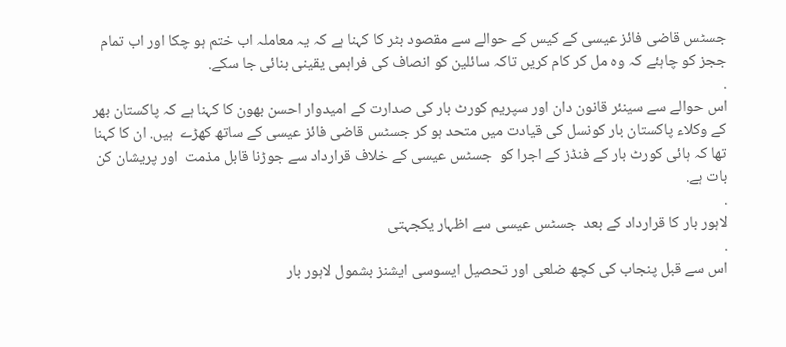جسٹس قاضی فائز عیسی کے کیس کے حوالے سے مقصود بٹر کا کہنا ہے کہ یہ معاملہ اب ختم ہو چکا اور اب تمام ججز کو چاہئے کہ وہ مل کر کام کریں تاکہ سائلین کو انصاف کی فراہمی یقینی بنائی جا سکے.
.
اس حوالے سے سینئر قانون دان اور سپریم کورٹ بار کی صدارت کے امیدوار احسن بھون کا کہنا ہے کہ پاکستان بھر کے وکلاء پاکستان بار کونسل کی قیادت میں متحد ہو کر جسٹس قاضی فائز عیسی کے ساتھ کھڑے  ہیں. ان کا کہنا تھا کہ ہائی کورٹ بار کے فنڈز کے اجرا کو  جسٹس عیسی کے خلاف قرارداد سے جوڑنا قابل مذمت  اور پریشان کن بات ہے.
.
لاہور بار کا قرارداد کے بعد  جسٹس عیسی سے اظہار یکجہتی
.
اس سے قبل پنجاب کی کچھ ضلعی اور تحصیل ایسوسی ایشنز بشمول لاہور بار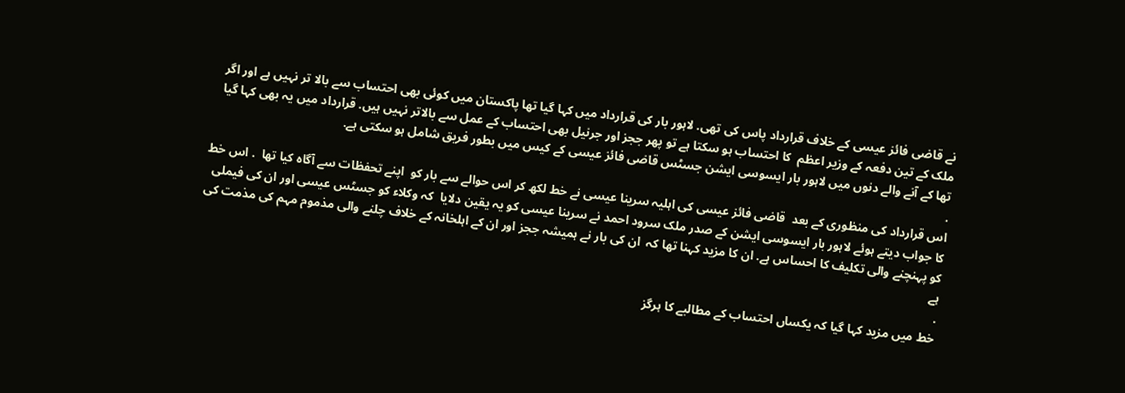نے قاضی فائز عیسی کے خلاف قرارداد پاس کی تھی. لاہور بار کی قرارداد میں کہا گیا تھا پاکستان میں کوئی بھی احتساب سے بالا تر نہیں ہے اور اگر ملک کے تین دفعہ کے وزیر اعظم  کا احتساب ہو سکتا ہے تو پھر ججز اور جرنیل بھی احتساب کے عمل سے بالاتر نہیں ہیں. قرارداد میں یہ بھی کہا گیا تھا کے آنے والے دنوں میں لاہور بار ایسوسی ایشن جسٹس قاضی فائز عیسی کے کیس میں بطور فریق شامل ہو سکتی ہے.
.
اس قرارداد کی منظوری کے بعد  قاضی فائز عیسی کی اہلیہ سرینا عیسی نے خط لکھ کر اس حوالے سے بار کو  اپنے تحفظات سے آگاہ کیا تھا  . اس خط کا جواب دیتے ہوئے لاہور بار ایسوسی ایشن کے صدر ملک سرود احمد نے سرینا عیسی کو یہ یقین دلایا  کہ وکلاء کو جسٹس عیسی اور ان کی فیملی کو پہنچنے والی تکلیف کا احساس ہے. ان کا مزید کہنا تھا کہ  ان کی بار نے ہمیشہ ججز اور ان کے اہلخانہ کے خلاف چلنے والی مذموم مہم کی مذمت کی ہے
.
خط میں مزید کہا گیا کہ یکساں احتساب کے مطالبے کا ہرگز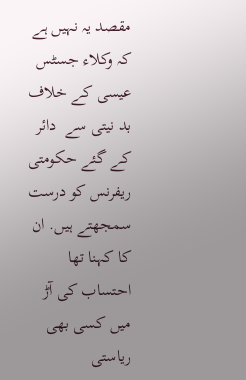مقصد یہ نہیں ہے کہ وکلاء جسٹس عیسی کے خلاف بد نیتی سے  دائر کے گئے حکومتی ریفرنس کو درست سمجھتے ہیں. ان کا کہنا تھا احتساب کی آڑ میں کسی بھی ریاستی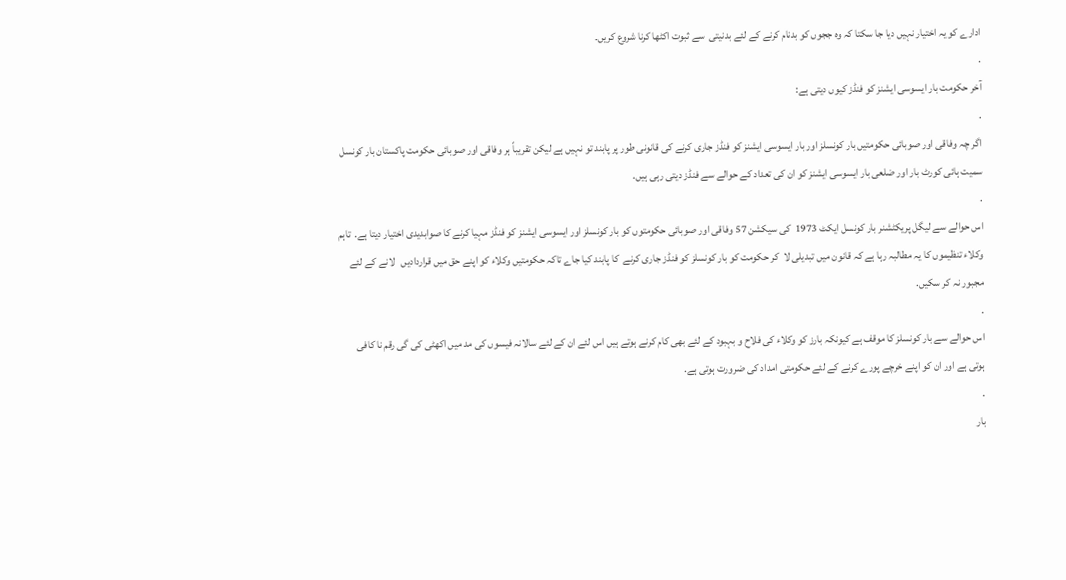ادارے کو یہ اختیار نہیں دیا جا سکتا کہ وہ ججوں کو بدنام کرنے کے لئے بدنیتی  سے ثبوت اکٹھا کرنا شروع کریں۔
.
آخر حکومت بار ایسوسی ایشنز کو فنڈز کیوں دیتی ہے:
.
اگر چہ وفاقی اور صوبائی حکومتیں بار کونسلز اور بار ایسوسی ایشنز کو فنڈز جاری کرنے کی قانونی طور پر پابند تو نہیں ہے لیکن تقریباً ہر وفاقی اور صوبائی حکومت پاکستان بار کونسل سمیت ہائی کورٹ بار اور ضلعی بار ایسوسی ایشنز کو ان کی تعداد کے حوالے سے فنڈز دیتی رہی ہیں.
.
اس حوالے سے لیگل پریکٹشنر بار کونسل ایکٹ 1973  کی سیکشن 57 وفاقی اور صوبائی حکومتوں کو بار کونسلز اور ایسوسی ایشنز کو فنڈز مہیا کرنے کا صوابدیدی اختیار دیتا ہے.  تاہم وکلاء تنظیموں کا یہ مطالبہ رہا ہے کہ قانون میں تبدیلی لا  کر حکومت کو بار کونسلز کو فنڈز جاری کرنے  کا پابند کیا جاے تاکہ حکومتیں وکلاء کو اپنے حق میں قراردادیں   لانے کے لئے مجبور نہ کر سکیں.
.
اس حوالے سے بار کونسلز کا موقف ہے کیونکہ بارز کو وکلاء کی فلاح و بہبود کے لئے بھی کام کرنے ہوتے ہیں اس لئے ان کے لئے سالانہ فیسوں کی مد میں اکھٹی کی گی رقم نا کافی ہوتی ہے اور ان کو اپنے خرچے پورے کرنے کے لئے حکومتی امداد کی ضرورت ہوتی ہے.
.
بار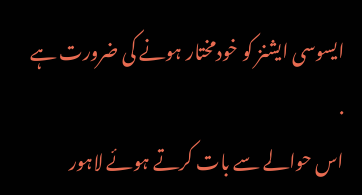ایسوسی ایشنز کو خودمختار ہونے کی ضرورت ہے
.
اس حوالے سے بات کرتے ہوئے لاہور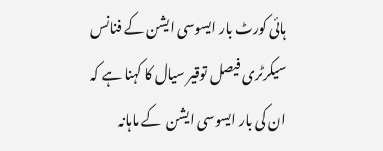ہائی کورٹ بار ایسوسی ایشن کے فنانس سیکرٹری فیصل توقیر سیال کا کہنا ہے کہ ان کی بار ایسوسی ایشن  کے ماہانہ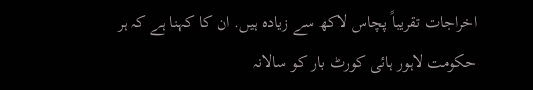اخراجات تقریباً پچاس لاکھ سے زیادہ ہیں. ان کا کہنا ہے کہ ہر حکومت لاہور ہائی کورٹ بار کو سالانہ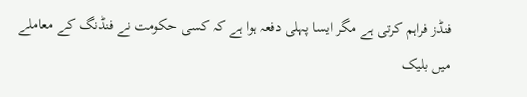فنڈز فراہم کرتی ہے مگر ایسا پہلی دفعہ ہوا ہے کہ کسی حکومت نے فنڈنگ کے معاملے میں بلیک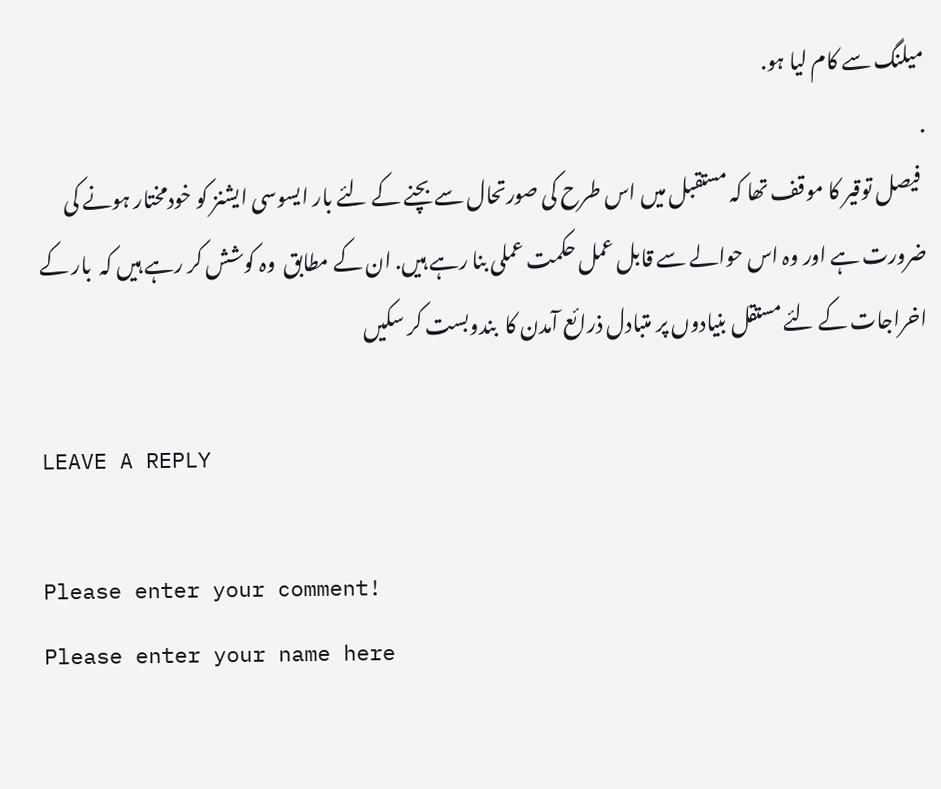میلنگ سے کام لیا ہو.
.
 فیصل توقیر کا موقف تھا کہ مستقبل میں اس طرح کی صورتحال سے بچنے کے لئے بار ایسوسی ایشنز کو خودمختار ہونے کی ضرورت ہے اور وہ اس حوالے سے قابل عمل حکمت عملی بنا رہے ہیں. ان کے مطابق  وہ کوشش کر رہے ہیں کہ  بار کے اخراجات کے لئے مستقل بنیادوں پر متبادل ذرائع آمدن کا  بندوبست کر سکیں

LEAVE A REPLY

Please enter your comment!
Please enter your name here